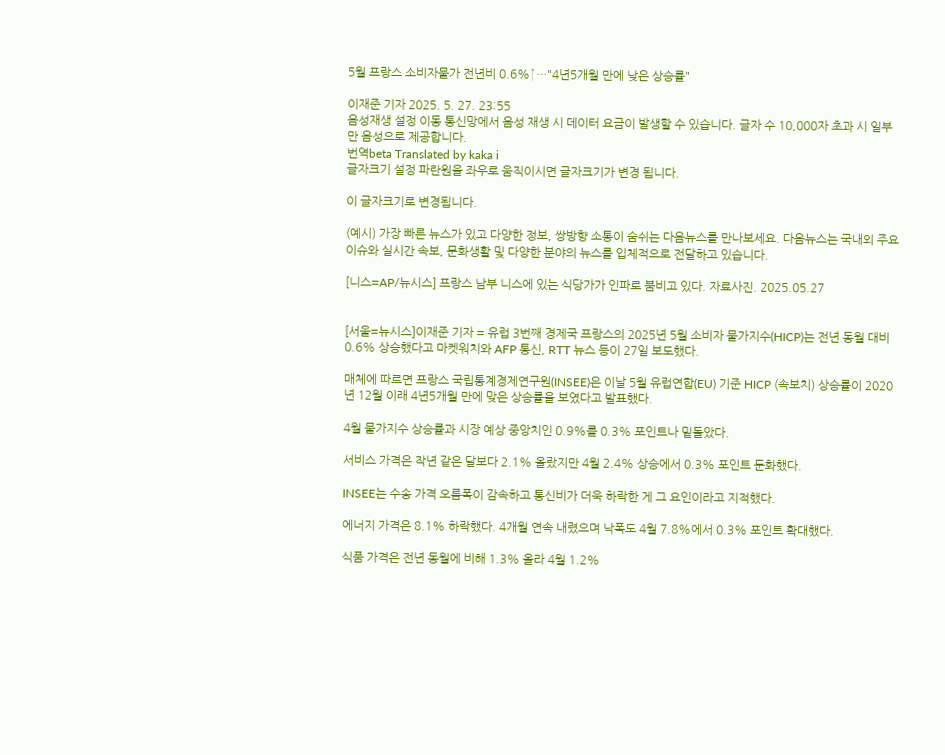5월 프랑스 소비자물가 전년비 0.6%↑…"4년5개월 만에 낮은 상승률"

이재준 기자 2025. 5. 27. 23:55
음성재생 설정 이동 통신망에서 음성 재생 시 데이터 요금이 발생할 수 있습니다. 글자 수 10,000자 초과 시 일부만 음성으로 제공합니다.
번역beta Translated by kaka i
글자크기 설정 파란원을 좌우로 움직이시면 글자크기가 변경 됩니다.

이 글자크기로 변경됩니다.

(예시) 가장 빠른 뉴스가 있고 다양한 정보, 쌍방향 소통이 숨쉬는 다음뉴스를 만나보세요. 다음뉴스는 국내외 주요이슈와 실시간 속보, 문화생활 및 다양한 분야의 뉴스를 입체적으로 전달하고 있습니다.

[니스=AP/뉴시스] 프랑스 남부 니스에 있는 식당가가 인파로 붐비고 있다. 자료사진. 2025.05.27


[서울=뉴시스]이재준 기자 = 유럽 3번째 경제국 프랑스의 2025년 5월 소비자 물가지수(HICP)는 전년 동월 대비 0.6% 상승했다고 마켓워치와 AFP 통신, RTT 뉴스 등이 27일 보도했다.

매체에 따르면 프랑스 국립통계경제연구원(INSEE)은 이날 5월 유럽연합(EU) 기준 HICP (속보치) 상승률이 2020년 12월 이래 4년5개월 만에 맞은 상승률을 보였다고 발표했다.

4월 물가지수 상승률과 시장 예상 중앙치인 0.9%를 0.3% 포인트나 밑돌았다.

서비스 가격은 작년 같은 달보다 2.1% 올랐지만 4월 2.4% 상승에서 0.3% 포인트 둔화했다.

INSEE는 수송 가격 오름폭이 감속하고 통신비가 더욱 하락한 게 그 요인이라고 지적했다.

에너지 가격은 8.1% 하락했다. 4개월 연속 내렸으며 낙폭도 4월 7.8%에서 0.3% 포인트 확대했다.

식품 가격은 전년 동월에 비해 1.3% 올라 4월 1.2%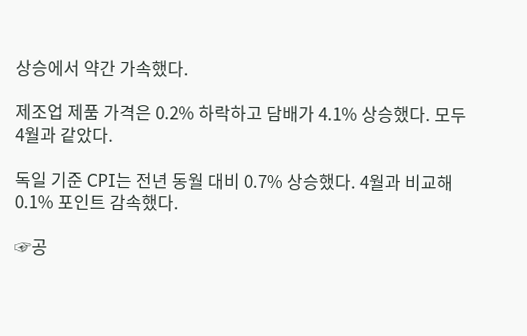상승에서 약간 가속했다.

제조업 제품 가격은 0.2% 하락하고 담배가 4.1% 상승했다. 모두 4월과 같았다.

독일 기준 CPI는 전년 동월 대비 0.7% 상승했다. 4월과 비교해 0.1% 포인트 감속했다.

☞공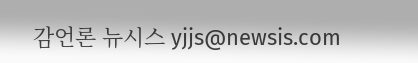감언론 뉴시스 yjjs@newsis.com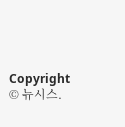Copyright © 뉴시스.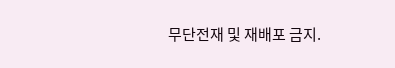무단전재 및 재배포 금지.